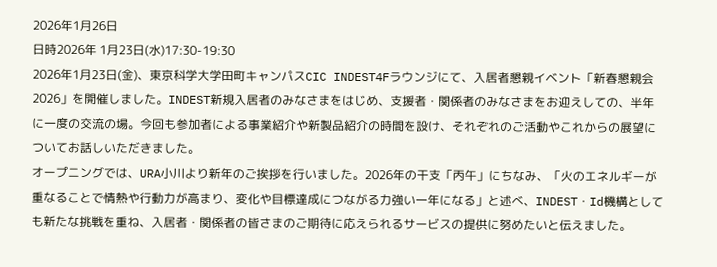2026年1月26日
日時2026年 1月23日(水)17:30-19:30
2026年1月23日(金)、東京科学大学田町キャンパスCIC INDEST4Fラウンジにて、入居者懇親イベント「新春懇親会2026」を開催しました。INDEST新規入居者のみなさまをはじめ、支援者・関係者のみなさまをお迎えしての、半年に一度の交流の場。今回も参加者による事業紹介や新製品紹介の時間を設け、それぞれのご活動やこれからの展望についてお話しいただきました。
オープニングでは、URA小川より新年のご挨拶を行いました。2026年の干支「丙午」にちなみ、「火のエネルギーが重なることで情熱や行動力が高まり、変化や目標達成につながる力強い一年になる」と述べ、INDEST・Id機構としても新たな挑戦を重ね、入居者・関係者の皆さまのご期待に応えられるサービスの提供に努めたいと伝えました。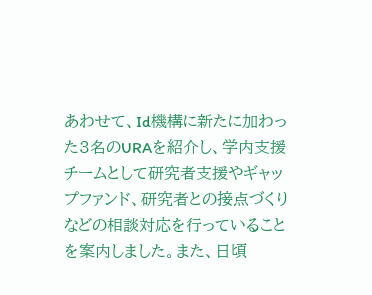あわせて、Id機構に新たに加わった3名のURAを紹介し、学内支援チームとして研究者支援やギャップファンド、研究者との接点づくりなどの相談対応を行っていることを案内しました。また、日頃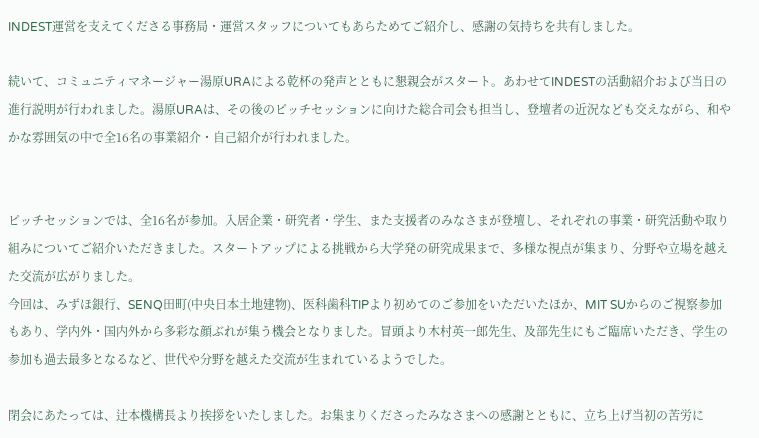INDEST運営を支えてくださる事務局・運営スタッフについてもあらためてご紹介し、感謝の気持ちを共有しました。

続いて、コミュニティマネージャー湯原URAによる乾杯の発声とともに懇親会がスタート。あわせてINDESTの活動紹介および当日の進行説明が行われました。湯原URAは、その後のピッチセッションに向けた総合司会も担当し、登壇者の近況なども交えながら、和やかな雰囲気の中で全16名の事業紹介・自己紹介が行われました。


ピッチセッションでは、全16名が参加。入居企業・研究者・学生、また支援者のみなさまが登壇し、それぞれの事業・研究活動や取り組みについてご紹介いただきました。スタートアップによる挑戦から大学発の研究成果まで、多様な視点が集まり、分野や立場を越えた交流が広がりました。
今回は、みずほ銀行、SENQ田町(中央日本土地建物)、医科歯科TIPより初めてのご参加をいただいたほか、MIT SUからのご視察参加もあり、学内外・国内外から多彩な顔ぶれが集う機会となりました。冒頭より木村英一郎先生、及部先生にもご臨席いただき、学生の参加も過去最多となるなど、世代や分野を越えた交流が生まれているようでした。

閉会にあたっては、辻本機構長より挨拶をいたしました。お集まりくださったみなさまへの感謝とともに、立ち上げ当初の苦労に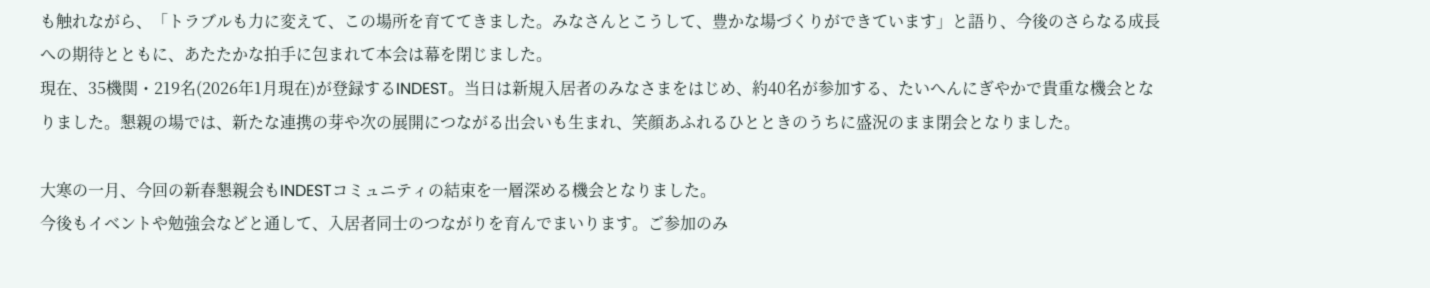も触れながら、「トラブルも力に変えて、この場所を育ててきました。みなさんとこうして、豊かな場づくりができています」と語り、今後のさらなる成長への期待とともに、あたたかな拍手に包まれて本会は幕を閉じました。
現在、35機関・219名(2026年1月現在)が登録するINDEST。当日は新規入居者のみなさまをはじめ、約40名が参加する、たいへんにぎやかで貴重な機会となりました。懇親の場では、新たな連携の芽や次の展開につながる出会いも生まれ、笑顔あふれるひとときのうちに盛況のまま閉会となりました。

大寒の一月、今回の新春懇親会もINDESTコミュニティの結束を一層深める機会となりました。
今後もイベントや勉強会などと通して、入居者同士のつながりを育んでまいります。ご参加のみ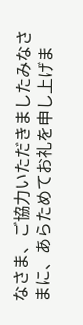なさま、ご協力いただきましたみなさまに、あらためてお礼を申し上げま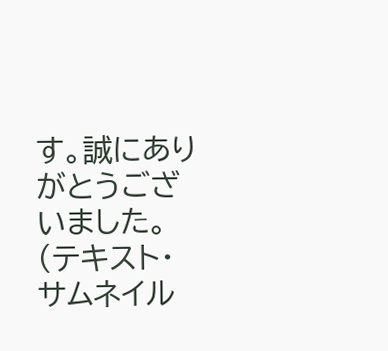す。誠にありがとうございました。
(テキスト・サムネイル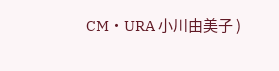CM・URA 小川由美子 )